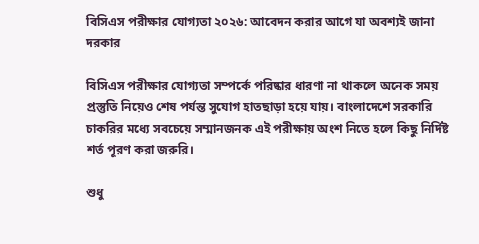বিসিএস পরীক্ষার যোগ্যতা ২০২৬: আবেদন করার আগে যা অবশ্যই জানা দরকার

বিসিএস পরীক্ষার যোগ্যতা সম্পর্কে পরিষ্কার ধারণা না থাকলে অনেক সময় প্রস্তুতি নিয়েও শেষ পর্যন্ত সুযোগ হাতছাড়া হয়ে যায়। বাংলাদেশে সরকারি চাকরির মধ্যে সবচেয়ে সম্মানজনক এই পরীক্ষায় অংশ নিতে হলে কিছু নির্দিষ্ট শর্ত পূরণ করা জরুরি।

শুধু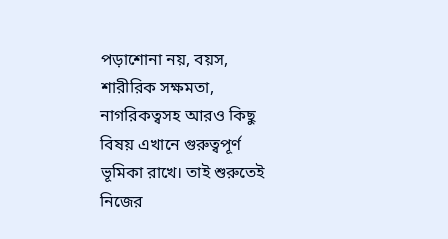পড়াশোনা নয়, বয়স, শারীরিক সক্ষমতা, নাগরিকত্বসহ আরও কিছু বিষয় এখানে গুরুত্বপূর্ণ ভূমিকা রাখে। তাই শুরুতেই নিজের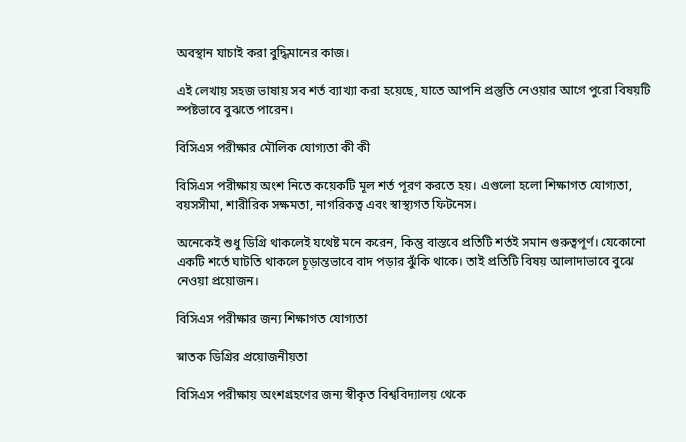অবস্থান যাচাই করা বুদ্ধিমানের কাজ।

এই লেখায় সহজ ভাষায় সব শর্ত ব্যাখ্যা করা হয়েছে, যাতে আপনি প্রস্তুতি নেওয়ার আগে পুরো বিষয়টি স্পষ্টভাবে বুঝতে পারেন।

বিসিএস পরীক্ষার মৌলিক যোগ্যতা কী কী

বিসিএস পরীক্ষায় অংশ নিতে কয়েকটি মূল শর্ত পূরণ করতে হয়। এগুলো হলো শিক্ষাগত যোগ্যতা, বয়সসীমা, শারীরিক সক্ষমতা, নাগরিকত্ব এবং স্বাস্থ্যগত ফিটনেস।

অনেকেই শুধু ডিগ্রি থাকলেই যথেষ্ট মনে করেন, কিন্তু বাস্তবে প্রতিটি শর্তই সমান গুরুত্বপূর্ণ। যেকোনো একটি শর্তে ঘাটতি থাকলে চূড়ান্তভাবে বাদ পড়ার ঝুঁকি থাকে। তাই প্রতিটি বিষয় আলাদাভাবে বুঝে নেওয়া প্রয়োজন।

বিসিএস পরীক্ষার জন্য শিক্ষাগত যোগ্যতা

স্নাতক ডিগ্রির প্রয়োজনীয়তা

বিসিএস পরীক্ষায় অংশগ্রহণের জন্য স্বীকৃত বিশ্ববিদ্যালয় থেকে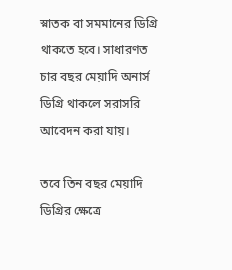স্নাতক বা সমমানের ডিগ্রি থাকতে হবে। সাধারণত চার বছর মেয়াদি অনার্স ডিগ্রি থাকলে সরাসরি আবেদন করা যায়।

তবে তিন বছর মেয়াদি ডিগ্রির ক্ষেত্রে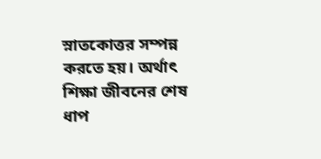স্নাতকোত্তর সম্পন্ন করতে হয়। অর্থাৎ শিক্ষা জীবনের শেষ ধাপ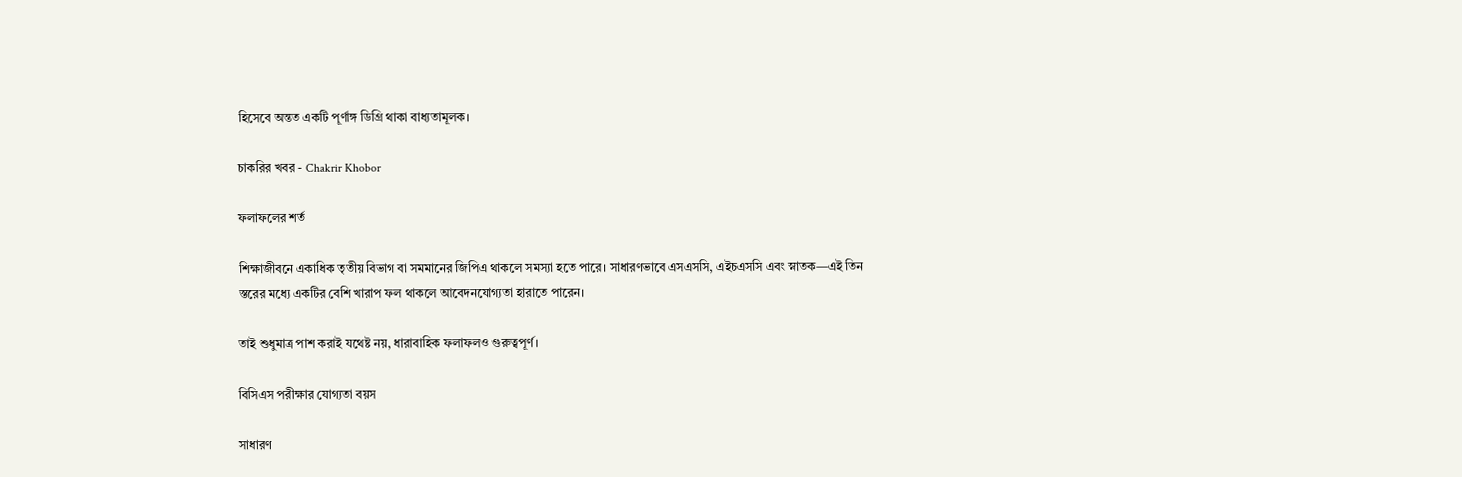হিসেবে অন্তত একটি পূর্ণাঙ্গ ডিগ্রি থাকা বাধ্যতামূলক।

চাকরির খবর - Chakrir Khobor

ফলাফলের শর্ত

শিক্ষাজীবনে একাধিক তৃতীয় বিভাগ বা সমমানের জিপিএ থাকলে সমস্যা হতে পারে। সাধারণভাবে এসএসসি, এইচএসসি এবং স্নাতক—এই তিন স্তরের মধ্যে একটির বেশি খারাপ ফল থাকলে আবেদনযোগ্যতা হারাতে পারেন।

তাই শুধুমাত্র পাশ করাই যথেষ্ট নয়, ধারাবাহিক ফলাফলও গুরুত্বপূর্ণ।

বিসিএস পরীক্ষার যোগ্যতা বয়স

সাধারণ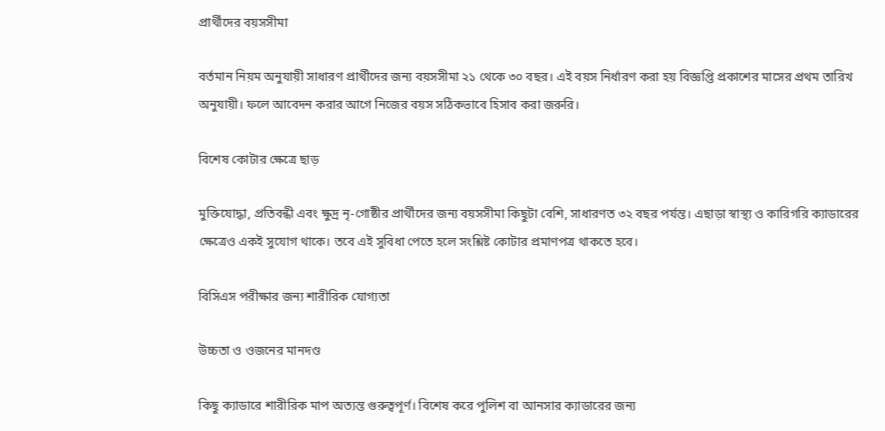প্রার্থীদের বয়সসীমা

বর্তমান নিয়ম অনুযায়ী সাধারণ প্রার্থীদের জন্য বয়সসীমা ২১ থেকে ৩০ বছর। এই বয়স নির্ধারণ করা হয় বিজ্ঞপ্তি প্রকাশের মাসের প্রথম তারিখ অনুযায়ী। ফলে আবেদন করার আগে নিজের বয়স সঠিকভাবে হিসাব করা জরুরি।

বিশেষ কোটার ক্ষেত্রে ছাড়

মুক্তিযোদ্ধা, প্রতিবন্ধী এবং ক্ষুদ্র নৃ-গোষ্ঠীর প্রার্থীদের জন্য বয়সসীমা কিছুটা বেশি, সাধারণত ৩২ বছর পর্যন্ত। এছাড়া স্বাস্থ্য ও কারিগরি ক্যাডারের ক্ষেত্রেও একই সুযোগ থাকে। তবে এই সুবিধা পেতে হলে সংশ্লিষ্ট কোটার প্রমাণপত্র থাকতে হবে।

বিসিএস পরীক্ষার জন্য শারীরিক যোগ্যতা

উচ্চতা ও ওজনের মানদণ্ড

কিছু ক্যাডারে শারীরিক মাপ অত্যন্ত গুরুত্বপূর্ণ। বিশেষ করে পুলিশ বা আনসার ক্যাডারের জন্য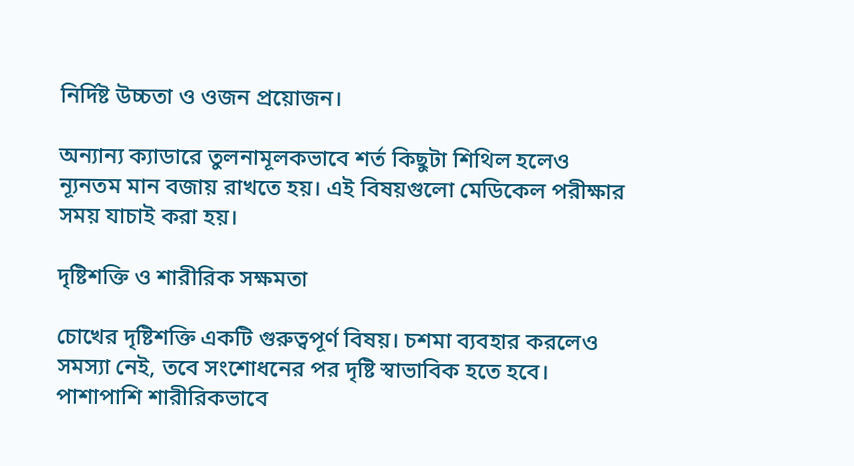নির্দিষ্ট উচ্চতা ও ওজন প্রয়োজন।

অন্যান্য ক্যাডারে তুলনামূলকভাবে শর্ত কিছুটা শিথিল হলেও ন্যূনতম মান বজায় রাখতে হয়। এই বিষয়গুলো মেডিকেল পরীক্ষার সময় যাচাই করা হয়।

দৃষ্টিশক্তি ও শারীরিক সক্ষমতা

চোখের দৃষ্টিশক্তি একটি গুরুত্বপূর্ণ বিষয়। চশমা ব্যবহার করলেও সমস্যা নেই, তবে সংশোধনের পর দৃষ্টি স্বাভাবিক হতে হবে। পাশাপাশি শারীরিকভাবে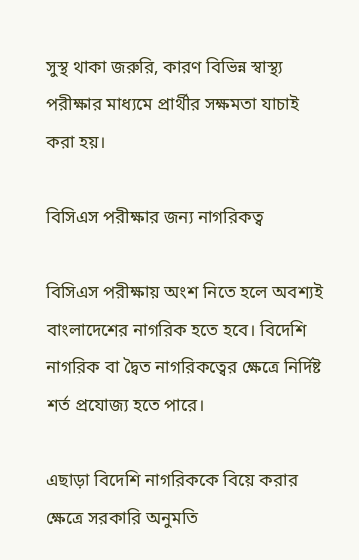সুস্থ থাকা জরুরি, কারণ বিভিন্ন স্বাস্থ্য পরীক্ষার মাধ্যমে প্রার্থীর সক্ষমতা যাচাই করা হয়।

বিসিএস পরীক্ষার জন্য নাগরিকত্ব

বিসিএস পরীক্ষায় অংশ নিতে হলে অবশ্যই বাংলাদেশের নাগরিক হতে হবে। বিদেশি নাগরিক বা দ্বৈত নাগরিকত্বের ক্ষেত্রে নির্দিষ্ট শর্ত প্রযোজ্য হতে পারে।

এছাড়া বিদেশি নাগরিককে বিয়ে করার ক্ষেত্রে সরকারি অনুমতি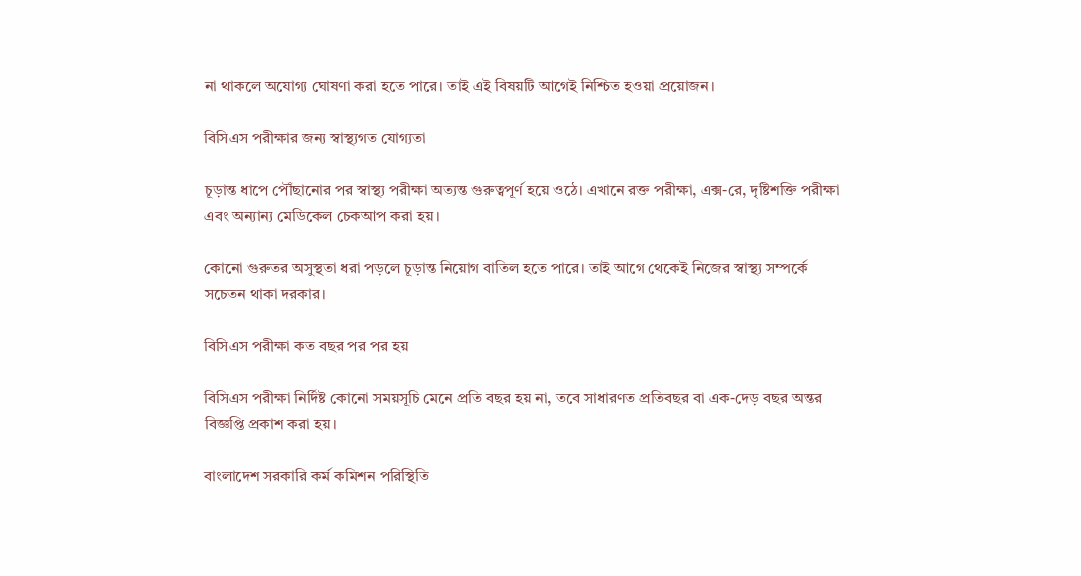না থাকলে অযোগ্য ঘোষণা করা হতে পারে। তাই এই বিষয়টি আগেই নিশ্চিত হওয়া প্রয়োজন।

বিসিএস পরীক্ষার জন্য স্বাস্থ্যগত যোগ্যতা

চূড়ান্ত ধাপে পৌঁছানোর পর স্বাস্থ্য পরীক্ষা অত্যন্ত গুরুত্বপূর্ণ হয়ে ওঠে। এখানে রক্ত পরীক্ষা, এক্স-রে, দৃষ্টিশক্তি পরীক্ষা এবং অন্যান্য মেডিকেল চেকআপ করা হয়।

কোনো গুরুতর অসুস্থতা ধরা পড়লে চূড়ান্ত নিয়োগ বাতিল হতে পারে। তাই আগে থেকেই নিজের স্বাস্থ্য সম্পর্কে সচেতন থাকা দরকার।

বিসিএস পরীক্ষা কত বছর পর পর হয়

বিসিএস পরীক্ষা নির্দিষ্ট কোনো সময়সূচি মেনে প্রতি বছর হয় না, তবে সাধারণত প্রতিবছর বা এক-দেড় বছর অন্তর বিজ্ঞপ্তি প্রকাশ করা হয়।

বাংলাদেশ সরকারি কর্ম কমিশন পরিস্থিতি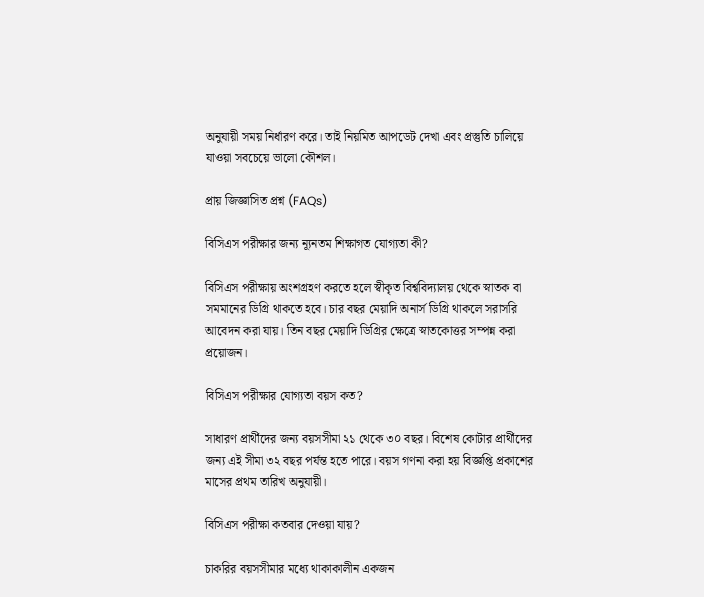অনুযায়ী সময় নির্ধারণ করে। তাই নিয়মিত আপডেট দেখা এবং প্রস্তুতি চালিয়ে যাওয়া সবচেয়ে ভালো কৌশল।

প্রায় জিজ্ঞাসিত প্রশ্ন (FAQs)

বিসিএস পরীক্ষার জন্য ন্যূনতম শিক্ষাগত যোগ্যতা কী?

বিসিএস পরীক্ষায় অংশগ্রহণ করতে হলে স্বীকৃত বিশ্ববিদ্যালয় থেকে স্নাতক বা সমমানের ডিগ্রি থাকতে হবে। চার বছর মেয়াদি অনার্স ডিগ্রি থাকলে সরাসরি আবেদন করা যায়। তিন বছর মেয়াদি ডিগ্রির ক্ষেত্রে স্নাতকোত্তর সম্পন্ন করা প্রয়োজন।

বিসিএস পরীক্ষার যোগ্যতা বয়স কত?

সাধারণ প্রার্থীদের জন্য বয়সসীমা ২১ থেকে ৩০ বছর। বিশেষ কোটার প্রার্থীদের জন্য এই সীমা ৩২ বছর পর্যন্ত হতে পারে। বয়স গণনা করা হয় বিজ্ঞপ্তি প্রকাশের মাসের প্রথম তারিখ অনুযায়ী।

বিসিএস পরীক্ষা কতবার দেওয়া যায়?

চাকরির বয়সসীমার মধ্যে থাকাকালীন একজন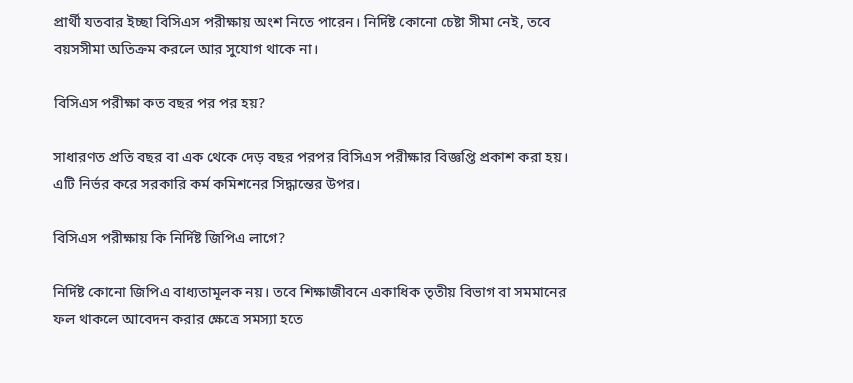প্রার্থী যতবার ইচ্ছা বিসিএস পরীক্ষায় অংশ নিতে পারেন। নির্দিষ্ট কোনো চেষ্টা সীমা নেই, তবে বয়সসীমা অতিক্রম করলে আর সুযোগ থাকে না।

বিসিএস পরীক্ষা কত বছর পর পর হয়?

সাধারণত প্রতি বছর বা এক থেকে দেড় বছর পরপর বিসিএস পরীক্ষার বিজ্ঞপ্তি প্রকাশ করা হয়। এটি নির্ভর করে সরকারি কর্ম কমিশনের সিদ্ধান্তের উপর।

বিসিএস পরীক্ষায় কি নির্দিষ্ট জিপিএ লাগে?

নির্দিষ্ট কোনো জিপিএ বাধ্যতামূলক নয়। তবে শিক্ষাজীবনে একাধিক তৃতীয় বিভাগ বা সমমানের ফল থাকলে আবেদন করার ক্ষেত্রে সমস্যা হতে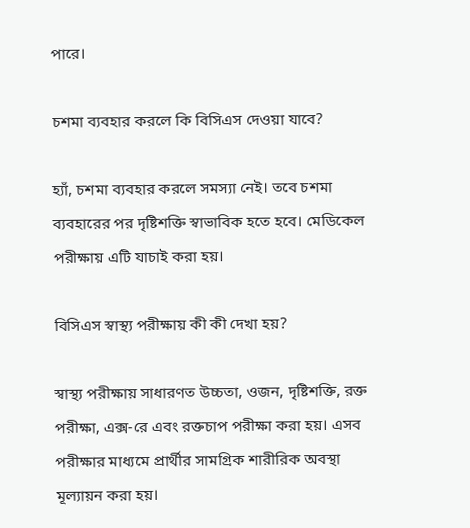পারে।

চশমা ব্যবহার করলে কি বিসিএস দেওয়া যাবে?

হ্যাঁ, চশমা ব্যবহার করলে সমস্যা নেই। তবে চশমা ব্যবহারের পর দৃষ্টিশক্তি স্বাভাবিক হতে হবে। মেডিকেল পরীক্ষায় এটি যাচাই করা হয়।

বিসিএস স্বাস্থ্য পরীক্ষায় কী কী দেখা হয়?

স্বাস্থ্য পরীক্ষায় সাধারণত উচ্চতা, ওজন, দৃষ্টিশক্তি, রক্ত পরীক্ষা, এক্স-রে এবং রক্তচাপ পরীক্ষা করা হয়। এসব পরীক্ষার মাধ্যমে প্রার্থীর সামগ্রিক শারীরিক অবস্থা মূল্যায়ন করা হয়।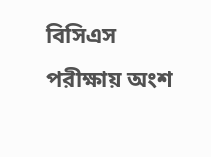বিসিএস পরীক্ষায় অংশ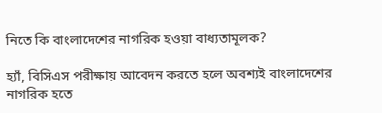নিতে কি বাংলাদেশের নাগরিক হওয়া বাধ্যতামূলক?

হ্যাঁ, বিসিএস পরীক্ষায় আবেদন করতে হলে অবশ্যই বাংলাদেশের নাগরিক হতে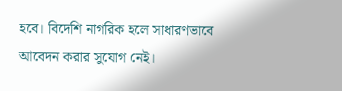হবে। বিদেশি নাগরিক হলে সাধারণভাবে আবেদন করার সুযোগ নেই।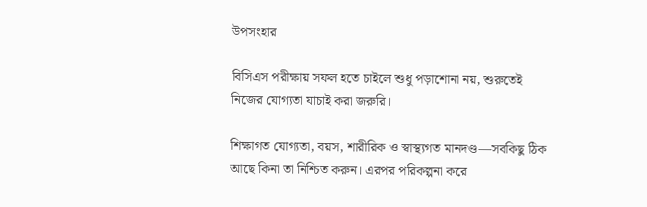উপসংহার

বিসিএস পরীক্ষায় সফল হতে চাইলে শুধু পড়াশোনা নয়, শুরুতেই নিজের যোগ্যতা যাচাই করা জরুরি।

শিক্ষাগত যোগ্যতা, বয়স, শারীরিক ও স্বাস্থ্যগত মানদণ্ড—সবকিছু ঠিক আছে কিনা তা নিশ্চিত করুন। এরপর পরিকল্পনা করে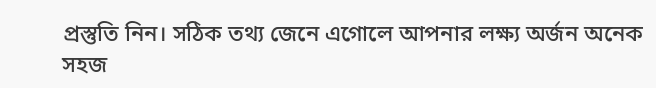প্রস্তুতি নিন। সঠিক তথ্য জেনে এগোলে আপনার লক্ষ্য অর্জন অনেক সহজ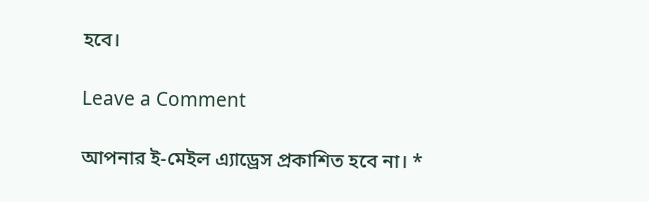হবে।

Leave a Comment

আপনার ই-মেইল এ্যাড্রেস প্রকাশিত হবে না। *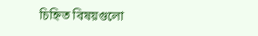চিহ্নিত বিষয়গুলো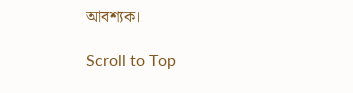আবশ্যক।

Scroll to Top